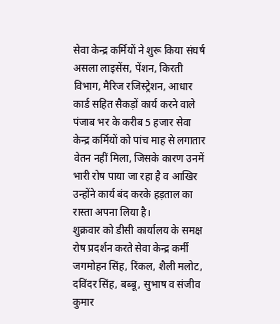सेवा केन्द्र कर्मियों ने शुरू किया संघर्ष
असला लाइसेंस, पेंशन, किरती विभाग, मैरिज रजिस्ट्रेशन, आधार कार्ड सहित सैकड़ों कार्य करने वाले पंजाब भर के करीब 5 हजार सेवा केन्द्र कर्मियों को पांच माह से लगातार वेतन नहीं मिला, जिसके कारण उनमें भारी रोष पाया जा रहा है व आखिर उन्होंने कार्य बंद करके हड़ताल का रास्ता अपना लिया है।
शुक्रवार को डीसी कार्यालय के समक्ष रोष प्रदर्शन करते सेवा केन्द्र कर्मी जगमोहन सिंह, रिंकल, शैली मलोट, दविंदर सिंह, बब्बू, सुभाष व संजीव कुमार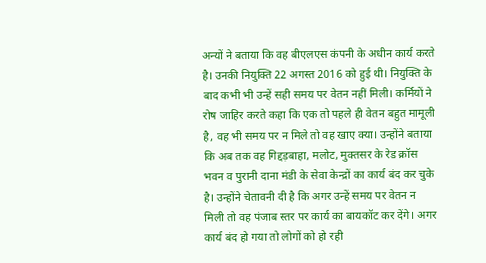अन्यों ने बताया कि वह बीएलएस कंपनी के अधीन कार्य करते है। उनकी नियुक्ति 22 अगस्त 2016 को हुई थी। नियुक्ति के बाद कभी भी उन्हें सही समय पर वेतन नहीं मिली। कर्मियों ने रोष जाहिर करते कहा कि एक तो पहले ही वेतन बहुत मामूली है, वह भी समय पर न मिले तो वह खाए क्या। उन्होंने बताया कि अब तक वह गिद्दड़बाहा, मलोट, मुक्तसर के रेड क्रॉस भवन व पुरानी दाना मंडी के सेवा केन्द्रों का कार्य बंद कर चुके है। उन्होंने चेतावनी दी है कि अगर उन्हें समय पर वेतन न मिली तो वह पंजाब स्तर पर कार्य का बायकॉट कर देंगे। अगर कार्य बंद हो गया तो लोगों को हो रही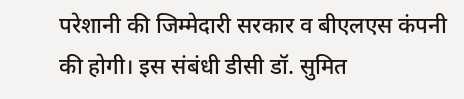परेशानी की जिम्मेदारी सरकार व बीएलएस कंपनी की होगी। इस संबंधी डीसी डॉ. सुमित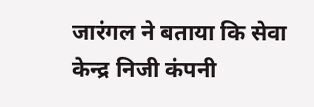जारंगल ने बताया कि सेवा केन्द्र निजी कंपनी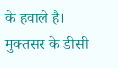के हवाले है।
मुक्तसर के डीसी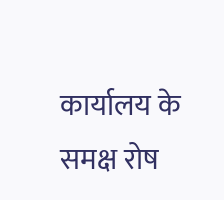कार्यालय के समक्ष रोष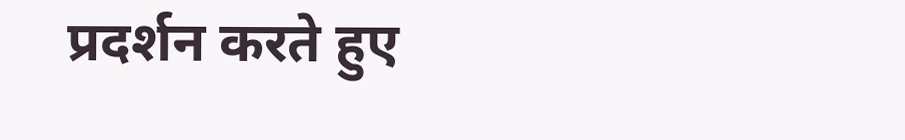प्रदर्शन करते हुए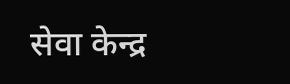सेवा केन्द्र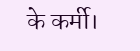के कर्मी।